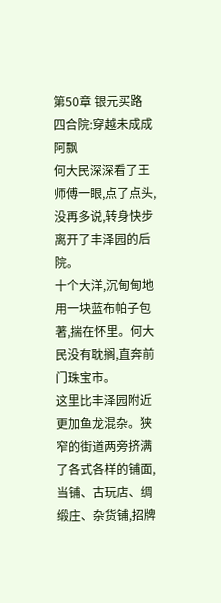第50章 银元买路 四合院:穿越未成成阿飘
何大民深深看了王师傅一眼,点了点头,没再多说,转身快步离开了丰泽园的后院。
十个大洋,沉甸甸地用一块蓝布帕子包著,揣在怀里。何大民没有耽搁,直奔前门珠宝市。
这里比丰泽园附近更加鱼龙混杂。狭窄的街道两旁挤满了各式各样的铺面,当铺、古玩店、绸缎庄、杂货铺,招牌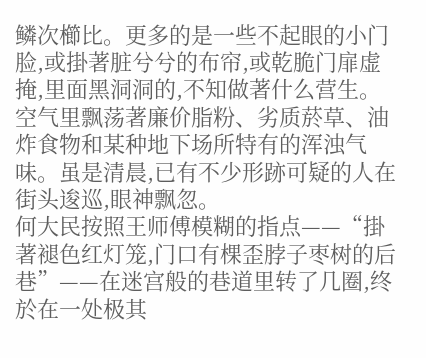鳞次櫛比。更多的是一些不起眼的小门脸,或掛著脏兮兮的布帘,或乾脆门扉虚掩,里面黑洞洞的,不知做著什么营生。空气里飘荡著廉价脂粉、劣质菸草、油炸食物和某种地下场所特有的浑浊气味。虽是清晨,已有不少形跡可疑的人在街头逡巡,眼神飘忽。
何大民按照王师傅模糊的指点——“掛著褪色红灯笼,门口有棵歪脖子枣树的后巷”——在迷宫般的巷道里转了几圈,终於在一处极其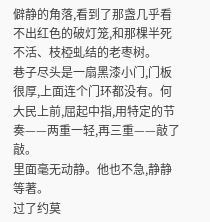僻静的角落,看到了那盏几乎看不出红色的破灯笼,和那棵半死不活、枝椏虬结的老枣树。
巷子尽头是一扇黑漆小门,门板很厚,上面连个门环都没有。何大民上前,屈起中指,用特定的节奏——两重一轻,再三重——敲了敲。
里面毫无动静。他也不急,静静等著。
过了约莫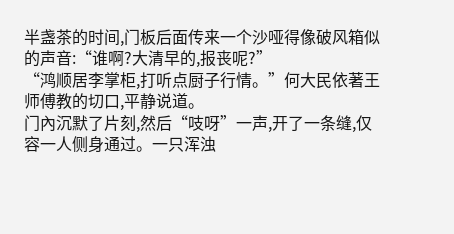半盏茶的时间,门板后面传来一个沙哑得像破风箱似的声音:“谁啊?大清早的,报丧呢?”
“鸿顺居李掌柜,打听点厨子行情。”何大民依著王师傅教的切口,平静说道。
门內沉默了片刻,然后“吱呀”一声,开了一条缝,仅容一人侧身通过。一只浑浊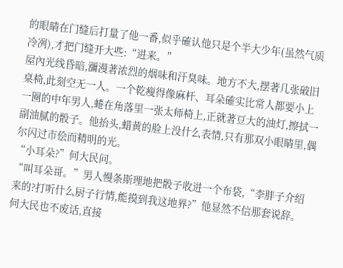的眼睛在门缝后打量了他一番,似乎確认他只是个半大少年(虽然气质冷冽),才把门缝开大些:“进来。”
屋內光线昏暗,瀰漫著浓烈的烟味和汗臭味。地方不大,摆著几张破旧桌椅,此刻空无一人。一个乾瘦得像麻杆、耳朵確实比常人都要小上一圈的中年男人,蜷在角落里一张太师椅上,正就著豆大的油灯,擦拭一副油腻的骰子。他抬头,蜡黄的脸上没什么表情,只有那双小眼睛里,偶尔闪过市侩而精明的光。
“小耳朵?”何大民问。
“叫耳朵哥。”男人慢条斯理地把骰子收进一个布袋,“李胖子介绍来的?打听什么厨子行情,能摸到我这地界?”他显然不信那套说辞。
何大民也不废话,直接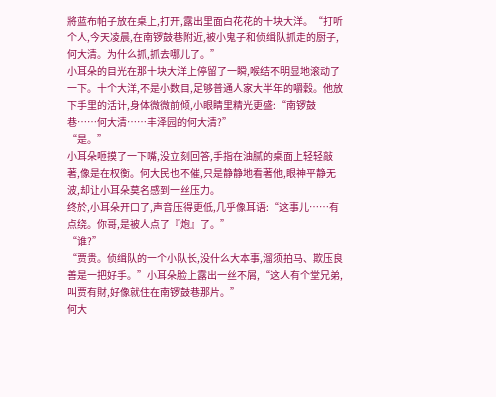將蓝布帕子放在桌上,打开,露出里面白花花的十块大洋。“打听个人,今天凌晨,在南锣鼓巷附近,被小鬼子和侦缉队抓走的厨子,何大清。为什么抓,抓去哪儿了。”
小耳朵的目光在那十块大洋上停留了一瞬,喉结不明显地滚动了一下。十个大洋,不是小数目,足够普通人家大半年的嚼穀。他放下手里的活计,身体微微前倾,小眼睛里精光更盛:“南锣鼓巷……何大清……丰泽园的何大清?”
“是。”
小耳朵咂摸了一下嘴,没立刻回答,手指在油腻的桌面上轻轻敲著,像是在权衡。何大民也不催,只是静静地看著他,眼神平静无波,却让小耳朵莫名感到一丝压力。
终於,小耳朵开口了,声音压得更低,几乎像耳语:“这事儿……有点绕。你哥,是被人点了『炮』了。”
“谁?”
“贾贵。侦缉队的一个小队长,没什么大本事,溜须拍马、欺压良善是一把好手。”小耳朵脸上露出一丝不屑,“这人有个堂兄弟,叫贾有財,好像就住在南锣鼓巷那片。”
何大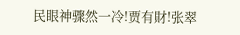民眼神骤然一冷!贾有財!张翠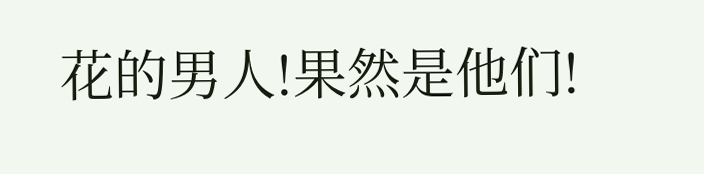花的男人!果然是他们!